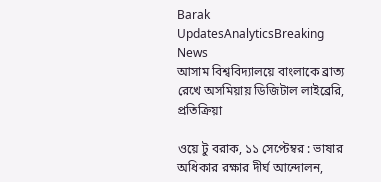Barak UpdatesAnalyticsBreaking News
আসাম বিশ্ববিদ্যালয়ে বাংলাকে ব্রাত্য রেখে অসমিয়ায় ডিজিটাল লাইব্রেরি, প্রতিক্রিয়া

ওয়ে টু বরাক, ১১ সেপ্টেম্বর : ভাষার অধিকার রক্ষার দীর্ঘ আন্দোলন,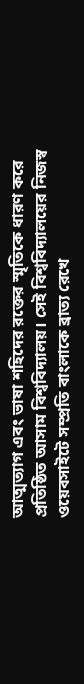আত্মত্যাগ এবং ভাষা শহিদের রক্তের স্মৃতিকে ধারণ করে প্রতিষ্ঠিত আসাম বিশ্ববিদ্যালয়। সেই বিশ্ববিদ্যালয়ের নিজস্ব ওয়েবসাইটে সম্প্রতি বাংলাকে ব্রাত্য রেখে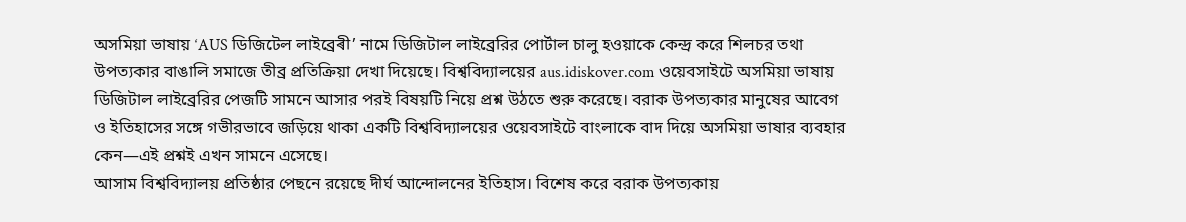অসমিয়া ভাষায় ‘AUS ডিজিটেল লাইব্ৰেৰী’ নামে ডিজিটাল লাইব্রেরির পোর্টাল চালু হওয়াকে কেন্দ্র করে শিলচর তথা উপত্যকার বাঙালি সমাজে তীব্র প্রতিক্রিয়া দেখা দিয়েছে। বিশ্ববিদ্যালয়ের aus.idiskover.com ওয়েবসাইটে অসমিয়া ভাষায় ডিজিটাল লাইব্রেরির পেজটি সামনে আসার পরই বিষয়টি নিয়ে প্রশ্ন উঠতে শুরু করেছে। বরাক উপত্যকার মানুষের আবেগ ও ইতিহাসের সঙ্গে গভীরভাবে জড়িয়ে থাকা একটি বিশ্ববিদ্যালয়ের ওয়েবসাইটে বাংলাকে বাদ দিয়ে অসমিয়া ভাষার ব্যবহার কেন—এই প্রশ্নই এখন সামনে এসেছে।
আসাম বিশ্ববিদ্যালয় প্রতিষ্ঠার পেছনে রয়েছে দীর্ঘ আন্দোলনের ইতিহাস। বিশেষ করে বরাক উপত্যকায়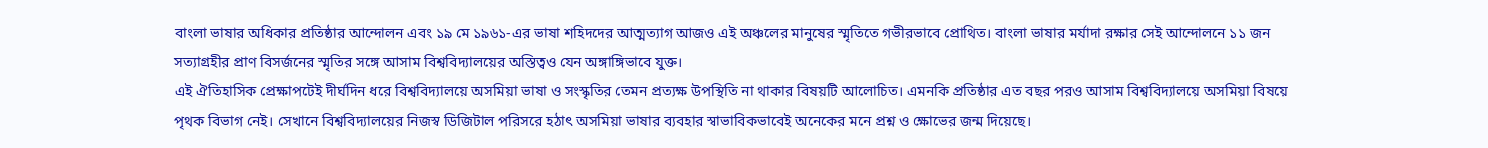বাংলা ভাষার অধিকার প্রতিষ্ঠার আন্দোলন এবং ১৯ মে ১৯৬১-এর ভাষা শহিদদের আত্মত্যাগ আজও এই অঞ্চলের মানুষের স্মৃতিতে গভীরভাবে প্রোথিত। বাংলা ভাষার মর্যাদা রক্ষার সেই আন্দোলনে ১১ জন সত্যাগ্রহীর প্রাণ বিসর্জনের স্মৃতির সঙ্গে আসাম বিশ্ববিদ্যালয়ের অস্তিত্বও যেন অঙ্গাঙ্গিভাবে যুক্ত।
এই ঐতিহাসিক প্রেক্ষাপটেই দীর্ঘদিন ধরে বিশ্ববিদ্যালয়ে অসমিয়া ভাষা ও সংস্কৃতির তেমন প্রত্যক্ষ উপস্থিতি না থাকার বিষয়টি আলোচিত। এমনকি প্রতিষ্ঠার এত বছর পরও আসাম বিশ্ববিদ্যালয়ে অসমিয়া বিষয়ে পৃথক বিভাগ নেই। সেখানে বিশ্ববিদ্যালয়ের নিজস্ব ডিজিটাল পরিসরে হঠাৎ অসমিয়া ভাষার ব্যবহার স্বাভাবিকভাবেই অনেকের মনে প্রশ্ন ও ক্ষোভের জন্ম দিয়েছে।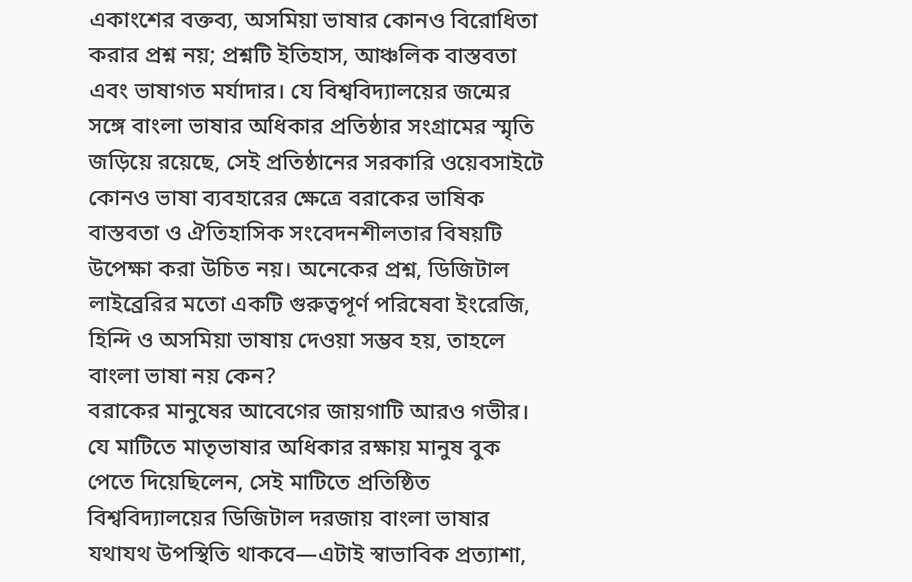একাংশের বক্তব্য, অসমিয়া ভাষার কোনও বিরোধিতা করার প্রশ্ন নয়; প্রশ্নটি ইতিহাস, আঞ্চলিক বাস্তবতা এবং ভাষাগত মর্যাদার। যে বিশ্ববিদ্যালয়ের জন্মের সঙ্গে বাংলা ভাষার অধিকার প্রতিষ্ঠার সংগ্রামের স্মৃতি জড়িয়ে রয়েছে, সেই প্রতিষ্ঠানের সরকারি ওয়েবসাইটে কোনও ভাষা ব্যবহারের ক্ষেত্রে বরাকের ভাষিক বাস্তবতা ও ঐতিহাসিক সংবেদনশীলতার বিষয়টি উপেক্ষা করা উচিত নয়। অনেকের প্রশ্ন, ডিজিটাল লাইব্রেরির মতো একটি গুরুত্বপূর্ণ পরিষেবা ইংরেজি, হিন্দি ও অসমিয়া ভাষায় দেওয়া সম্ভব হয়, তাহলে বাংলা ভাষা নয় কেন?
বরাকের মানুষের আবেগের জায়গাটি আরও গভীর। যে মাটিতে মাতৃভাষার অধিকার রক্ষায় মানুষ বুক পেতে দিয়েছিলেন, সেই মাটিতে প্রতিষ্ঠিত বিশ্ববিদ্যালয়ের ডিজিটাল দরজায় বাংলা ভাষার যথাযথ উপস্থিতি থাকবে—এটাই স্বাভাবিক প্রত্যাশা,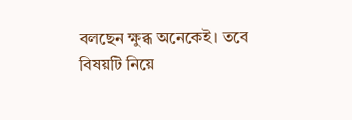বলছেন ক্ষুব্ধ অনেকেই। তবে বিষয়টি নিয়ে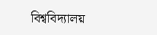বিশ্ববিদ্যালয়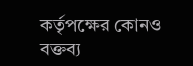কর্তৃপক্ষের কোনও বক্তব্য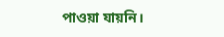পাওয়া যায়নি।